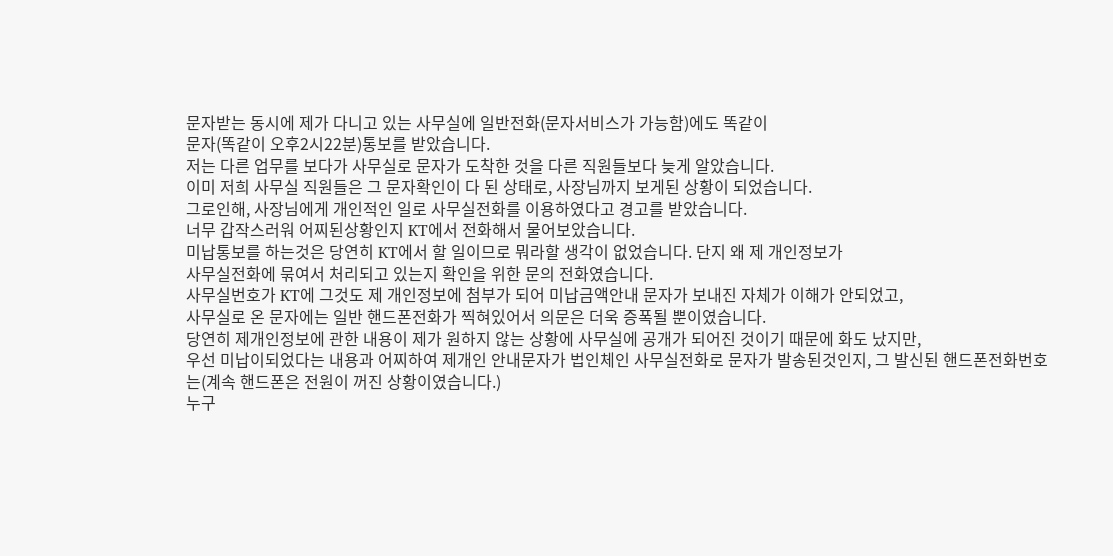문자받는 동시에 제가 다니고 있는 사무실에 일반전화(문자서비스가 가능함)에도 똑같이
문자(똑같이 오후2시22분)통보를 받았습니다.
저는 다른 업무를 보다가 사무실로 문자가 도착한 것을 다른 직원들보다 늦게 알았습니다.
이미 저희 사무실 직원들은 그 문자확인이 다 된 상태로, 사장님까지 보게된 상황이 되었습니다.
그로인해, 사장님에게 개인적인 일로 사무실전화를 이용하였다고 경고를 받았습니다.
너무 갑작스러워 어찌된상황인지 KT에서 전화해서 물어보았습니다.
미납통보를 하는것은 당연히 KT에서 할 일이므로 뭐라할 생각이 없었습니다. 단지 왜 제 개인정보가
사무실전화에 묶여서 처리되고 있는지 확인을 위한 문의 전화였습니다.
사무실번호가 KT에 그것도 제 개인정보에 첨부가 되어 미납금액안내 문자가 보내진 자체가 이해가 안되었고,
사무실로 온 문자에는 일반 핸드폰전화가 찍혀있어서 의문은 더욱 증폭될 뿐이였습니다.
당연히 제개인정보에 관한 내용이 제가 원하지 않는 상황에 사무실에 공개가 되어진 것이기 때문에 화도 났지만,
우선 미납이되었다는 내용과 어찌하여 제개인 안내문자가 법인체인 사무실전화로 문자가 발송된것인지, 그 발신된 핸드폰전화번호는(계속 핸드폰은 전원이 꺼진 상황이였습니다.)
누구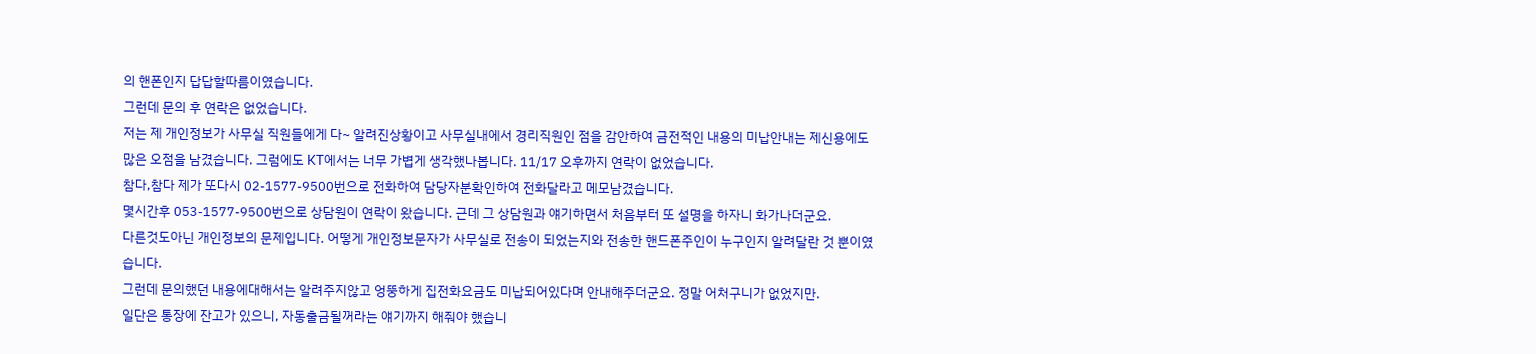의 핸폰인지 답답할따름이였습니다.
그런데 문의 후 연락은 없었습니다.
저는 제 개인정보가 사무실 직원들에게 다~ 알려진상황이고 사무실내에서 경리직원인 점을 감안하여 금전적인 내용의 미납안내는 제신용에도
많은 오점을 남겼습니다. 그럼에도 KT에서는 너무 가볍게 생각했나봅니다. 11/17 오후까지 연락이 없었습니다.
참다,참다 제가 또다시 02-1577-9500번으로 전화하여 담당자분확인하여 전화달라고 메모남겼습니다.
몇시간후 053-1577-9500번으로 상담원이 연락이 왔습니다. 근데 그 상담원과 얘기하면서 처음부터 또 설명을 하자니 화가나더군요.
다른것도아닌 개인정보의 문제입니다. 어떻게 개인정보문자가 사무실로 전송이 되었는지와 전송한 핸드폰주인이 누구인지 알려달란 것 뿐이였습니다.
그런데 문의했던 내용에대해서는 알려주지않고 엉뚱하게 집전화요금도 미납되어있다며 안내해주더군요. 정말 어처구니가 없었지만.
일단은 통장에 잔고가 있으니, 자동출금될꺼라는 얘기까지 해줘야 했습니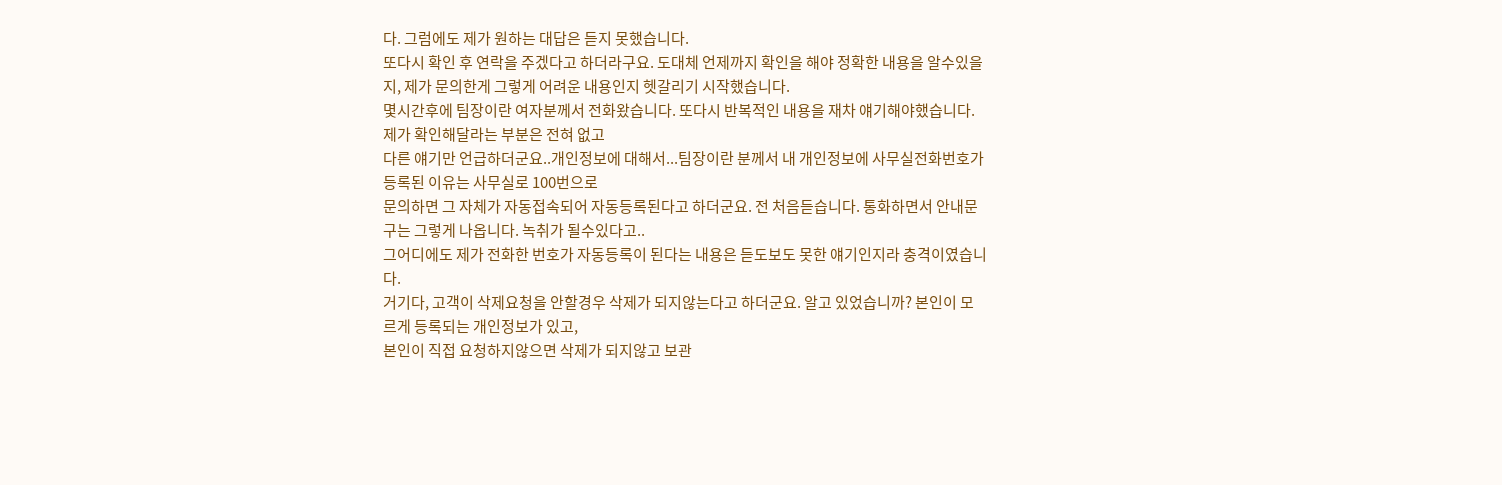다. 그럼에도 제가 원하는 대답은 듣지 못했습니다.
또다시 확인 후 연락을 주겠다고 하더라구요. 도대체 언제까지 확인을 해야 정확한 내용을 알수있을지, 제가 문의한게 그렇게 어려운 내용인지 헷갈리기 시작했습니다.
몇시간후에 팀장이란 여자분께서 전화왔습니다. 또다시 반복적인 내용을 재차 얘기해야했습니다. 제가 확인해달라는 부분은 전혀 없고
다른 얘기만 언급하더군요..개인정보에 대해서...팀장이란 분께서 내 개인정보에 사무실전화번호가 등록된 이유는 사무실로 100번으로
문의하면 그 자체가 자동접속되어 자동등록된다고 하더군요. 전 처음듣습니다. 통화하면서 안내문구는 그렇게 나옵니다. 녹취가 될수있다고..
그어디에도 제가 전화한 번호가 자동등록이 된다는 내용은 듣도보도 못한 얘기인지라 충격이였습니다.
거기다, 고객이 삭제요청을 안할경우 삭제가 되지않는다고 하더군요. 알고 있었습니까? 본인이 모르게 등록되는 개인정보가 있고,
본인이 직접 요청하지않으면 삭제가 되지않고 보관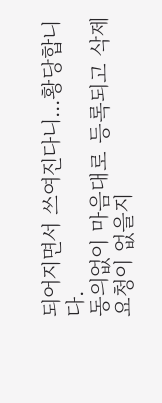되어지면서 쓰여진다니...황당합니다.
동의없이 마음대로 등록되고 삭제요청이 없을지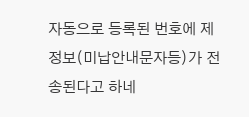자동으로 등록된 번호에 제 정보(미납안내문자등)가 전송된다고 하네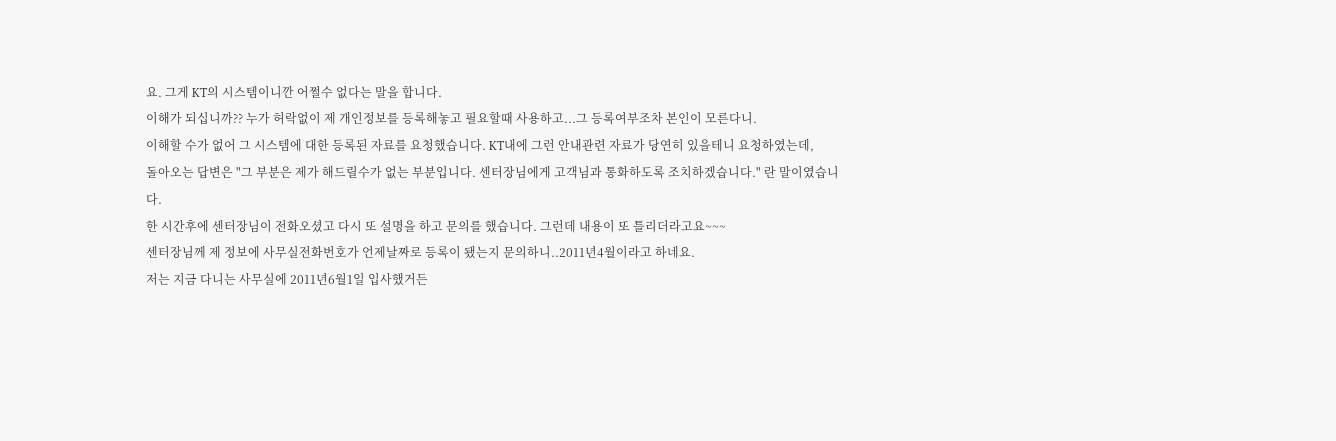요. 그게 KT의 시스템이니깐 어쩔수 없다는 말을 합니다.
이해가 되십니까?? 누가 허락없이 제 개인정보를 등록해놓고 필요할때 사용하고...그 등록여부조차 본인이 모른다니.
이해할 수가 없어 그 시스템에 대한 등록된 자료를 요청했습니다. KT내에 그런 안내관련 자료가 당연히 있을테니 요청하였는데,
돌아오는 답변은 "그 부분은 제가 해드릴수가 없는 부분입니다. 센터장님에게 고객님과 통화하도록 조치하겠습니다." 란 말이였습니다.
한 시간후에 센터장님이 전화오셨고 다시 또 설명을 하고 문의를 했습니다. 그런데 내용이 또 틀리더라고요~~~
센터장님께 제 정보에 사무실전화번호가 언제날짜로 등록이 됐는지 문의하니..2011년4월이라고 하네요.
저는 지금 다니는 사무실에 2011년6월1일 입사했거든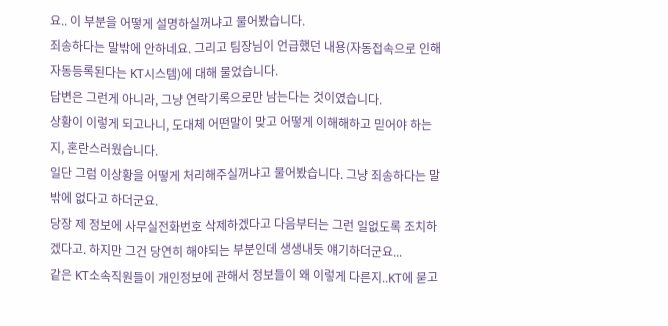요.. 이 부분을 어떻게 설명하실꺼냐고 물어봤습니다.
죄송하다는 말밖에 안하네요. 그리고 팀장님이 언급했던 내용(자동접속으로 인해 자동등록된다는 KT시스템)에 대해 물었습니다.
답변은 그런게 아니라, 그냥 연락기록으로만 남는다는 것이였습니다.
상황이 이렇게 되고나니, 도대체 어떤말이 맞고 어떻게 이해해하고 믿어야 하는지, 혼란스러웠습니다.
일단 그럼 이상황을 어떻게 처리해주실꺼냐고 물어봤습니다. 그냥 죄송하다는 말밖에 없다고 하더군요.
당장 제 정보에 사무실전화번호 삭제하겠다고 다음부터는 그런 일없도록 조치하겠다고. 하지만 그건 당연히 해야되는 부분인데 생생내듯 얘기하더군요...
같은 KT소속직원들이 개인정보에 관해서 정보들이 왜 이렇게 다른지..KT에 묻고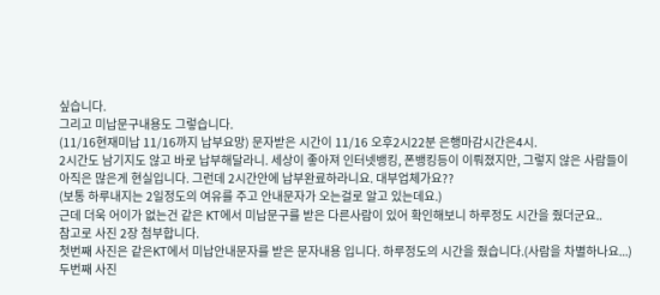싶습니다.
그리고 미납문구내용도 그렇습니다.
(11/16현재미납 11/16까지 납부요망) 문자받은 시간이 11/16 오후2시22분 은행마감시간은4시.
2시간도 남기지도 않고 바로 납부해달라니. 세상이 좋아져 인터넷뱅킹, 폰뱅킹등이 이뤄졌지만, 그렇지 않은 사람들이
아직은 많은게 현실입니다. 그런데 2시간안에 납부완료하라니요. 대부업체가요??
(보통 하루내지는 2일정도의 여유를 주고 안내문자가 오는걸로 알고 있는데요.)
근데 더욱 어이가 없는건 같은 KT에서 미납문구를 받은 다른사람이 있어 확인해보니 하루정도 시간을 줬더군요..
참고로 사진 2장 첨부합니다.
첫번째 사진은 같은KT에서 미납안내문자를 받은 문자내용 입니다. 하루정도의 시간을 줬습니다.(사람을 차별하나요...)
두번째 사진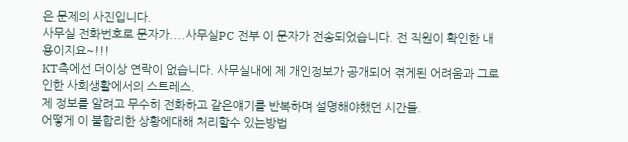은 문제의 사진입니다.
사무실 전화번호로 문자가....사무실PC 전부 이 문자가 전송되었습니다. 전 직원이 확인한 내용이지요~!!!
KT측에선 더이상 연락이 없습니다. 사무실내에 제 개인정보가 공개되어 겪게된 어려움과 그로인한 사회생활에서의 스트레스.
제 정보를 알려고 무수히 전화하고 같은얘기를 반복하며 설명해야했던 시간들.
어떻게 이 불합리한 상황에대해 처리할수 있는방법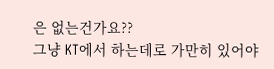은 없는건가요??
그냥 KT에서 하는데로 가만히 있어야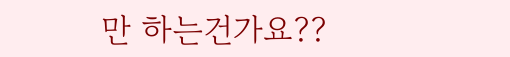만 하는건가요??